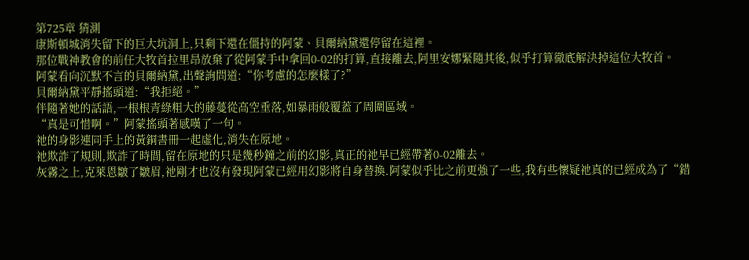第725章 猜測
康斯頓城消失留下的巨大坑洞上,只剩下還在僵持的阿蒙、貝爾納黛還停留在這裡。
那位戰神教會的前任大牧首拉里昂放棄了從阿蒙手中拿回0-02的打算,直接離去,阿里安娜緊隨其後,似乎打算徹底解決掉這位大牧首。
阿蒙看向沉默不言的貝爾納黛,出聲詢問道:“你考慮的怎麼樣了?”
貝爾納黛平靜搖頭道:“我拒絕。”
伴隨著她的話語,一根根青綠粗大的藤蔓從高空垂落,如暴雨般覆蓋了周圍區域。
“真是可惜啊。”阿蒙搖頭著感嘆了一句。
祂的身影連同手上的黃銅書冊一起虛化,消失在原地。
祂欺詐了規則,欺詐了時間,留在原地的只是幾秒鐘之前的幻影,真正的祂早已經帶著0-02離去。
灰霧之上,克萊恩皺了皺眉,祂剛才也沒有發現阿蒙已經用幻影將自身替換.阿蒙似乎比之前更強了一些,我有些懷疑祂真的已經成為了“錯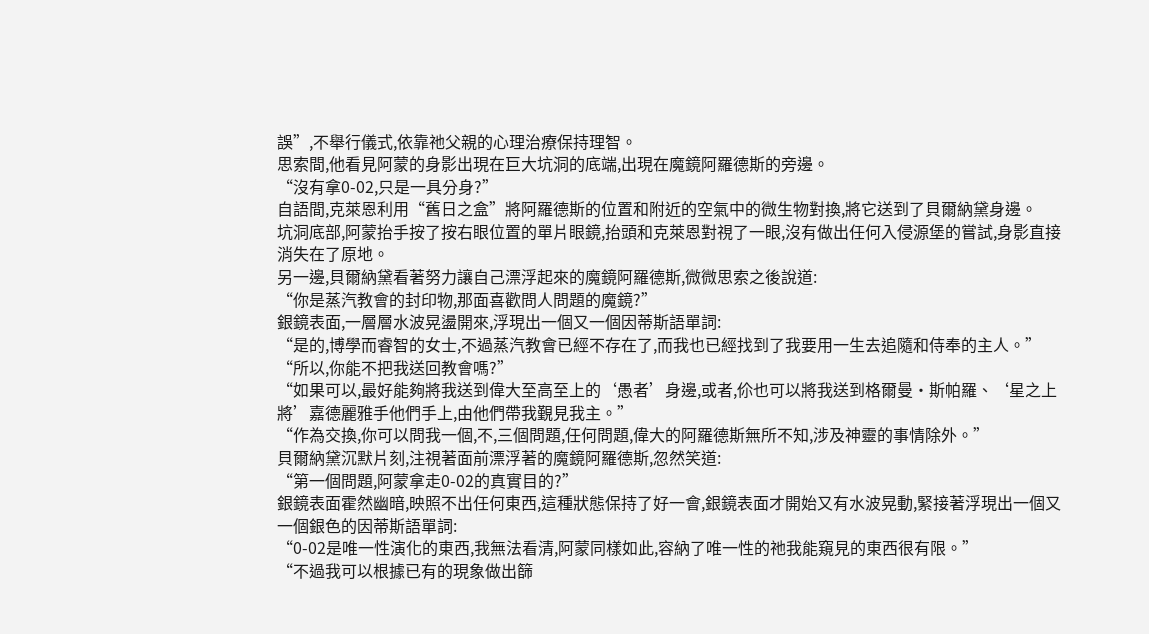誤”,不舉行儀式,依靠祂父親的心理治療保持理智。
思索間,他看見阿蒙的身影出現在巨大坑洞的底端,出現在魔鏡阿羅德斯的旁邊。
“沒有拿0-02,只是一具分身?”
自語間,克萊恩利用“舊日之盒”將阿羅德斯的位置和附近的空氣中的微生物對換,將它送到了貝爾納黛身邊。
坑洞底部,阿蒙抬手按了按右眼位置的單片眼鏡,抬頭和克萊恩對視了一眼,沒有做出任何入侵源堡的嘗試,身影直接消失在了原地。
另一邊,貝爾納黛看著努力讓自己漂浮起來的魔鏡阿羅德斯,微微思索之後說道:
“你是蒸汽教會的封印物,那面喜歡問人問題的魔鏡?”
銀鏡表面,一層層水波晃盪開來,浮現出一個又一個因蒂斯語單詞:
“是的,博學而睿智的女士,不過蒸汽教會已經不存在了,而我也已經找到了我要用一生去追隨和侍奉的主人。”
“所以,你能不把我送回教會嗎?”
“如果可以,最好能夠將我送到偉大至高至上的‘愚者’身邊,或者,伱也可以將我送到格爾曼·斯帕羅、‘星之上將’嘉德麗雅手他們手上,由他們帶我覲見我主。”
“作為交換,你可以問我一個,不,三個問題,任何問題,偉大的阿羅德斯無所不知,涉及神靈的事情除外。”
貝爾納黛沉默片刻,注視著面前漂浮著的魔鏡阿羅德斯,忽然笑道:
“第一個問題,阿蒙拿走0-02的真實目的?”
銀鏡表面霍然幽暗,映照不出任何東西,這種狀態保持了好一會,銀鏡表面才開始又有水波晃動,緊接著浮現出一個又一個銀色的因蒂斯語單詞:
“0-02是唯一性演化的東西,我無法看清,阿蒙同樣如此,容納了唯一性的祂我能窺見的東西很有限。”
“不過我可以根據已有的現象做出篩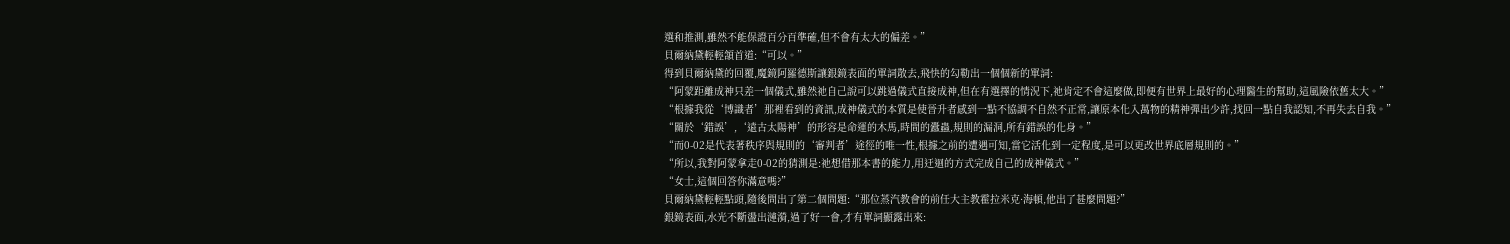選和推測,雖然不能保證百分百準確,但不會有太大的偏差。”
貝爾納黛輕輕頷首道:“可以。”
得到貝爾納黛的回覆,魔鏡阿羅德斯讓銀鏡表面的單詞散去,飛快的勾勒出一個個新的單詞:
“阿蒙距離成神只差一個儀式,雖然祂自己說可以跳過儀式直接成神,但在有選擇的情況下,祂肯定不會這麼做,即便有世界上最好的心理醫生的幫助,這風險依舊太大。”
“根據我從‘博識者’那裡看到的資訊,成神儀式的本質是使晉升者感到一點不協調不自然不正常,讓原本化入萬物的精神彈出少許,找回一點自我認知,不再失去自我。”
“關於‘錯誤’,‘遠古太陽神’的形容是命運的木馬,時間的蠹蟲,規則的漏洞,所有錯誤的化身。”
“而0-02是代表著秩序與規則的‘審判者’途徑的唯一性,根據之前的遭遇可知,當它活化到一定程度,是可以更改世界底層規則的。”
“所以,我對阿蒙拿走0-02的猜測是:祂想借那本書的能力,用迂迴的方式完成自己的成神儀式。”
“女士,這個回答你滿意嗎?”
貝爾納黛輕輕點頭,隨後問出了第二個問題:“那位蒸汽教會的前任大主教霍拉米克·海頓,他出了甚麼問題?”
銀鏡表面,水光不斷盪出漣漪,過了好一會,才有單詞顯露出來: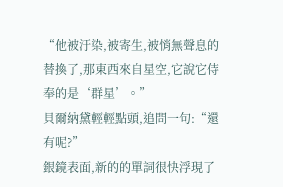“他被汙染,被寄生,被悄無聲息的替換了,那東西來自星空,它說它侍奉的是‘群星’。”
貝爾納黛輕輕點頭,追問一句:“還有呢?”
銀鏡表面,新的的單詞很快浮現了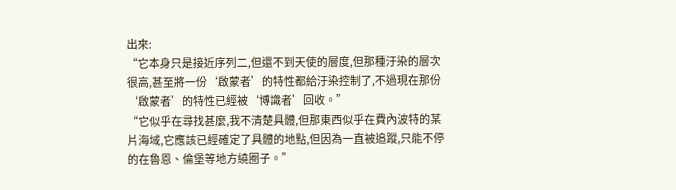出來:
“它本身只是接近序列二,但還不到天使的層度,但那種汙染的層次很高,甚至將一份‘啟蒙者’的特性都給汙染控制了,不過現在那份‘啟蒙者’的特性已經被‘博識者’回收。”
“它似乎在尋找甚麼,我不清楚具體,但那東西似乎在費內波特的某片海域,它應該已經確定了具體的地點,但因為一直被追蹤,只能不停的在魯恩、倫堡等地方繞圈子。”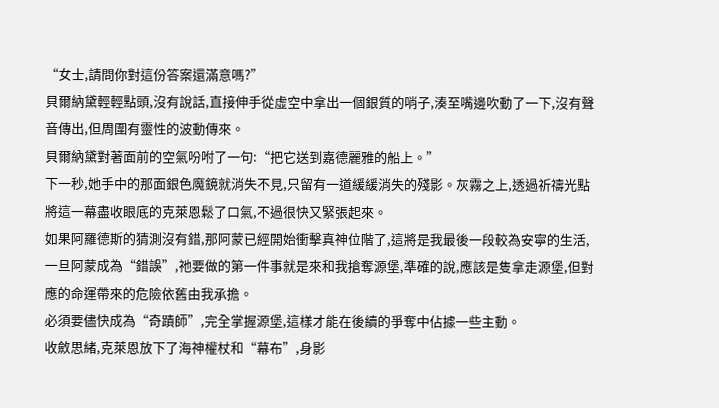“女士,請問你對這份答案還滿意嗎?”
貝爾納黛輕輕點頭,沒有說話,直接伸手從虛空中拿出一個銀質的哨子,湊至嘴邊吹動了一下,沒有聲音傳出,但周圍有靈性的波動傳來。
貝爾納黛對著面前的空氣吩咐了一句:“把它送到嘉德麗雅的船上。”
下一秒,她手中的那面銀色魔鏡就消失不見,只留有一道緩緩消失的殘影。灰霧之上,透過祈禱光點將這一幕盡收眼底的克萊恩鬆了口氣,不過很快又緊張起來。
如果阿羅德斯的猜測沒有錯,那阿蒙已經開始衝擊真神位階了,這將是我最後一段較為安寧的生活,一旦阿蒙成為“錯誤”,祂要做的第一件事就是來和我搶奪源堡,準確的說,應該是隻拿走源堡,但對應的命運帶來的危險依舊由我承擔。
必須要儘快成為“奇蹟師”,完全掌握源堡,這樣才能在後續的爭奪中佔據一些主動。
收斂思緒,克萊恩放下了海神權杖和“幕布”,身影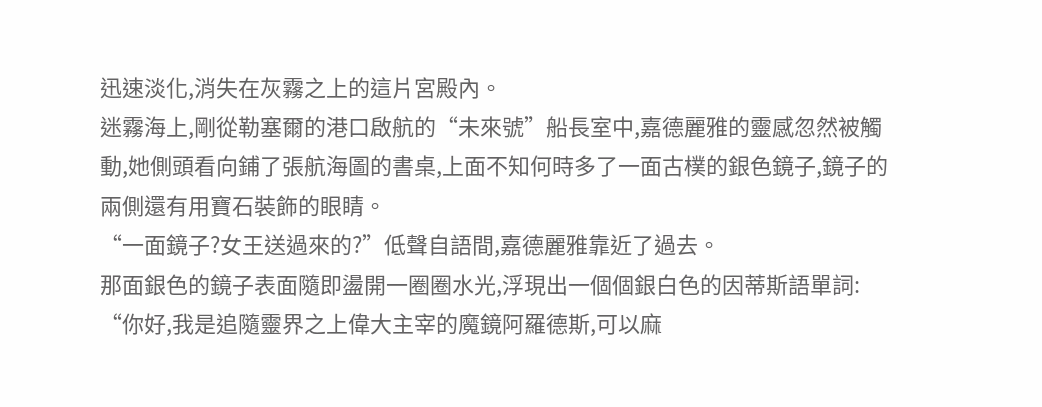迅速淡化,消失在灰霧之上的這片宮殿內。
迷霧海上,剛從勒塞爾的港口啟航的“未來號”船長室中,嘉德麗雅的靈感忽然被觸動,她側頭看向鋪了張航海圖的書桌,上面不知何時多了一面古樸的銀色鏡子,鏡子的兩側還有用寶石裝飾的眼睛。
“一面鏡子?女王送過來的?”低聲自語間,嘉德麗雅靠近了過去。
那面銀色的鏡子表面隨即盪開一圈圈水光,浮現出一個個銀白色的因蒂斯語單詞:
“你好,我是追隨靈界之上偉大主宰的魔鏡阿羅德斯,可以麻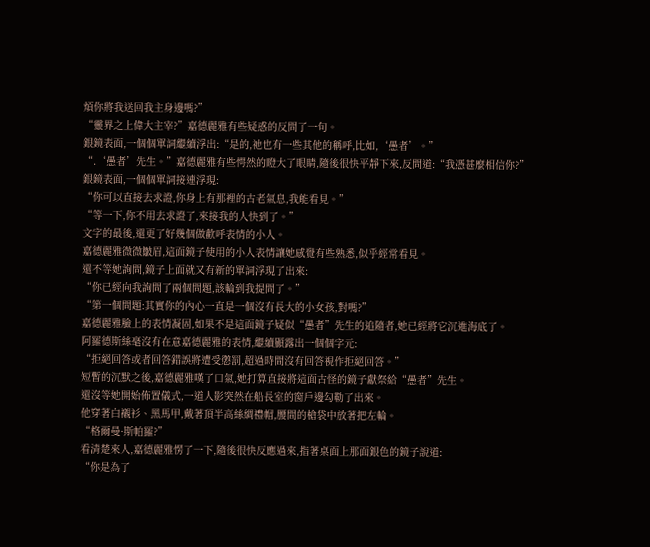煩你將我送回我主身邊嗎?”
“靈界之上偉大主宰?”嘉德麗雅有些疑惑的反問了一句。
銀鏡表面,一個個單詞繼續浮出:“是的,祂也有一些其他的稱呼,比如,‘愚者’。”
“.‘愚者’先生。”嘉德麗雅有些愕然的瞪大了眼睛,隨後很快平靜下來,反問道:“我憑甚麼相信你?”
銀鏡表面,一個個單詞接連浮現:
“你可以直接去求證,你身上有那裡的古老氣息,我能看見。”
“等一下,你不用去求證了,來接我的人快到了。”
文字的最後,還更了好幾個做歡呼表情的小人。
嘉德麗雅微微皺眉,這面鏡子使用的小人表情讓她感覺有些熟悉,似乎經常看見。
還不等她詢問,鏡子上面就又有新的單詞浮現了出來:
“你已經向我詢問了兩個問題,該輪到我提問了。”
“第一個問題:其實你的內心一直是一個沒有長大的小女孩,對嗎?”
嘉德麗雅臉上的表情凝固,如果不是這面鏡子疑似“愚者”先生的追隨者,她已經將它沉進海底了。
阿羅德斯絲毫沒有在意嘉德麗雅的表情,繼續顯露出一個個字元:
“拒絕回答或者回答錯誤將遭受懲罰,超過時間沒有回答視作拒絕回答。”
短暫的沉默之後,嘉德麗雅嘆了口氣,她打算直接將這面古怪的鏡子獻祭給“愚者”先生。
還沒等她開始佈置儀式,一道人影突然在船長室的窗戶邊勾勒了出來。
他穿著白襯衫、黑馬甲,戴著頂半高絲綢禮帽,腰間的槍袋中放著把左輪。
“格爾曼·斯帕羅?”
看清楚來人,嘉德麗雅愣了一下,隨後很快反應過來,指著桌面上那面銀色的鏡子說道:
“你是為了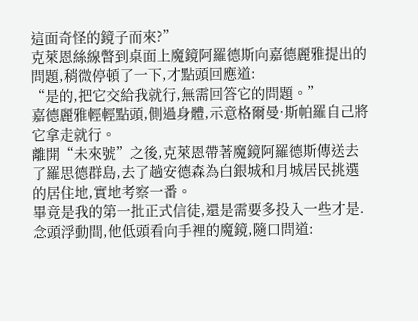這面奇怪的鏡子而來?”
克萊恩絲線瞥到桌面上魔鏡阿羅德斯向嘉德麗雅提出的問題,稍微停頓了一下,才點頭回應道:
“是的,把它交給我就行,無需回答它的問題。”
嘉德麗雅輕輕點頭,側過身體,示意格爾曼·斯帕羅自己將它拿走就行。
離開“未來號”之後,克萊恩帶著魔鏡阿羅德斯傳送去了羅思德群島,去了趟安德森為白銀城和月城居民挑選的居住地,實地考察一番。
畢竟是我的第一批正式信徒,還是需要多投入一些才是.念頭浮動間,他低頭看向手裡的魔鏡,隨口問道: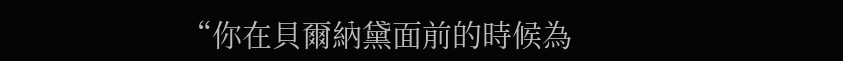“你在貝爾納黛面前的時候為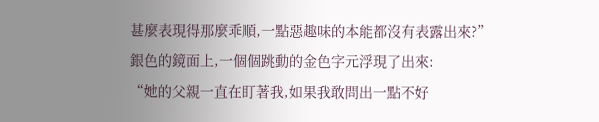甚麼表現得那麼乖順,一點惡趣味的本能都沒有表露出來?”
銀色的鏡面上,一個個跳動的金色字元浮現了出來:
“她的父親一直在盯著我,如果我敢問出一點不好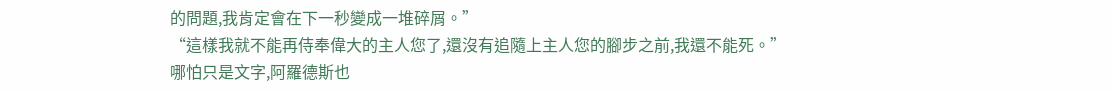的問題,我肯定會在下一秒變成一堆碎屑。”
“這樣我就不能再侍奉偉大的主人您了,還沒有追隨上主人您的腳步之前,我還不能死。”
哪怕只是文字,阿羅德斯也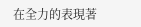在全力的表現著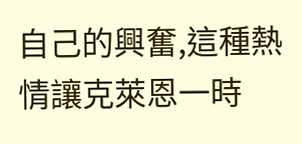自己的興奮,這種熱情讓克萊恩一時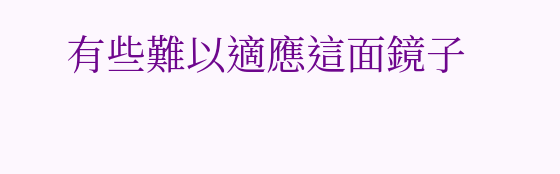有些難以適應這面鏡子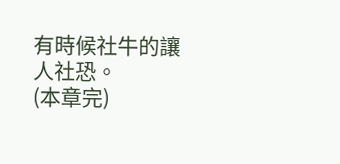有時候社牛的讓人社恐。
(本章完)